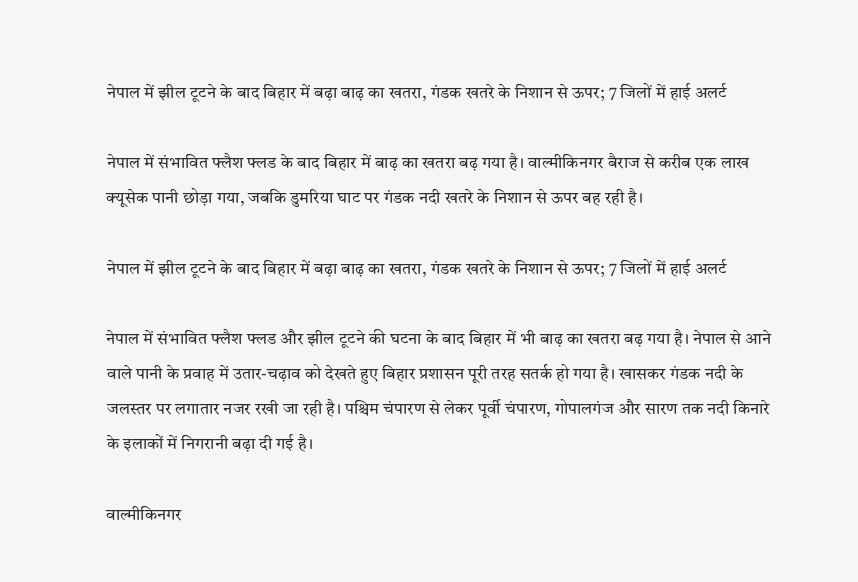नेपाल में झील टूटने के बाद बिहार में बढ़ा बाढ़ का खतरा, गंडक खतरे के निशान से ऊपर; 7 जिलों में हाई अलर्ट

नेपाल में संभावित फ्लैश फ्लड के बाद बिहार में बाढ़ का खतरा बढ़ गया है। वाल्मीकिनगर बैराज से करीब एक लाख क्यूसेक पानी छोड़ा गया, जबकि डुमरिया घाट पर गंडक नदी खतरे के निशान से ऊपर बह रही है।

नेपाल में झील टूटने के बाद बिहार में बढ़ा बाढ़ का खतरा, गंडक खतरे के निशान से ऊपर; 7 जिलों में हाई अलर्ट

नेपाल में संभावित फ्लैश फ्लड और झील टूटने की घटना के बाद बिहार में भी बाढ़ का खतरा बढ़ गया है। नेपाल से आने वाले पानी के प्रवाह में उतार-चढ़ाव को देखते हुए बिहार प्रशासन पूरी तरह सतर्क हो गया है। खासकर गंडक नदी के जलस्तर पर लगातार नजर रखी जा रही है। पश्चिम चंपारण से लेकर पूर्वी चंपारण, गोपालगंज और सारण तक नदी किनारे के इलाकों में निगरानी बढ़ा दी गई है।

वाल्मीकिनगर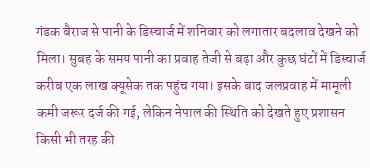गंडक बैराज से पानी के डिस्चार्ज में शनिवार को लगातार बदलाव देखने को मिला। सुबह के समय पानी का प्रवाह तेजी से बढ़ा और कुछ घंटों में डिस्चार्ज करीब एक लाख क्यूसेक तक पहुंच गया। इसके बाद जलप्रवाह में मामूली कमी जरूर दर्ज की गई, लेकिन नेपाल की स्थिति को देखते हुए प्रशासन किसी भी तरह की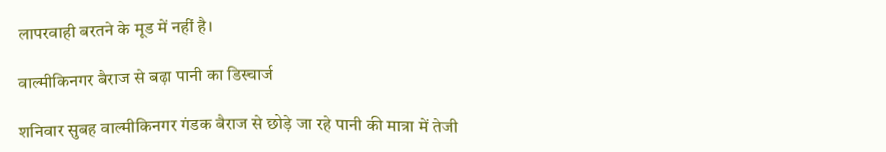लापरवाही बरतने के मूड में नहीं है।

वाल्मीकिनगर बैराज से बढ़ा पानी का डिस्चार्ज

शनिवार सुबह वाल्मीकिनगर गंडक बैराज से छोड़े जा रहे पानी की मात्रा में तेजी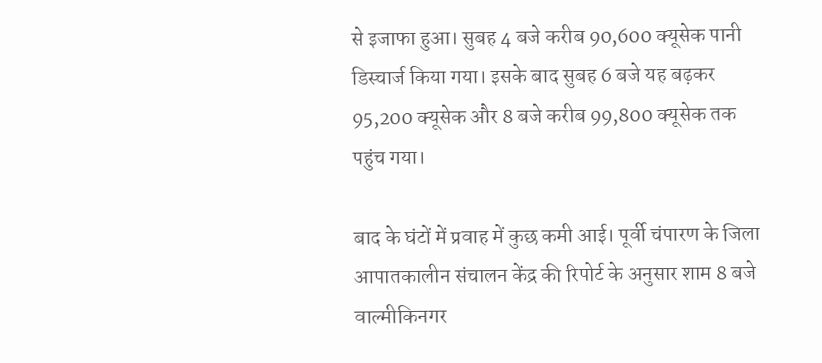से इजाफा हुआ। सुबह 4 बजे करीब 90,600 क्यूसेक पानी डिस्चार्ज किया गया। इसके बाद सुबह 6 बजे यह बढ़कर 95,200 क्यूसेक और 8 बजे करीब 99,800 क्यूसेक तक पहुंच गया।

बाद के घंटों में प्रवाह में कुछ कमी आई। पूर्वी चंपारण के जिला आपातकालीन संचालन केंद्र की रिपोर्ट के अनुसार शाम 8 बजे वाल्मीकिनगर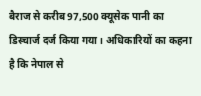बैराज से करीब 97,500 क्यूसेक पानी का डिस्चार्ज दर्ज किया गया। अधिकारियों का कहना है कि नेपाल से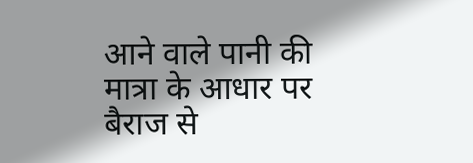आने वाले पानी की मात्रा के आधार पर बैराज से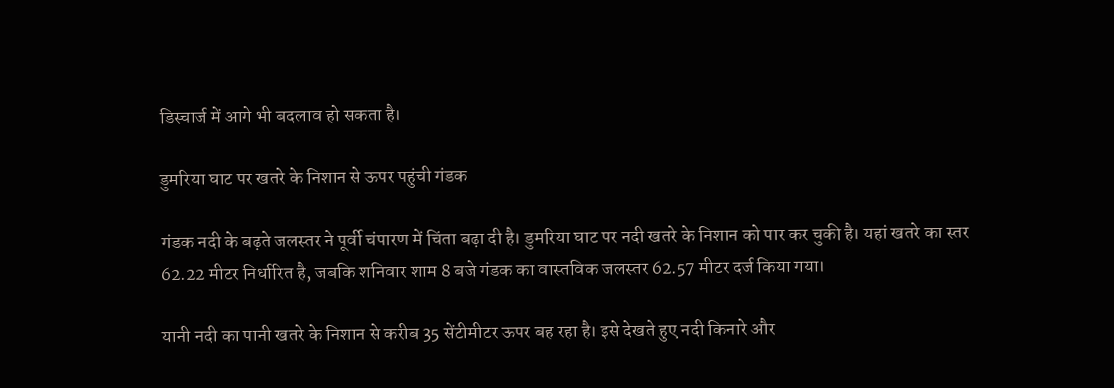डिस्चार्ज में आगे भी बदलाव हो सकता है।

डुमरिया घाट पर खतरे के निशान से ऊपर पहुंची गंडक

गंडक नदी के बढ़ते जलस्तर ने पूर्वी चंपारण में चिंता बढ़ा दी है। डुमरिया घाट पर नदी खतरे के निशान को पार कर चुकी है। यहां खतरे का स्तर 62.22 मीटर निर्धारित है, जबकि शनिवार शाम 8 बजे गंडक का वास्तविक जलस्तर 62.57 मीटर दर्ज किया गया।

यानी नदी का पानी खतरे के निशान से करीब 35 सेंटीमीटर ऊपर बह रहा है। इसे देखते हुए नदी किनारे और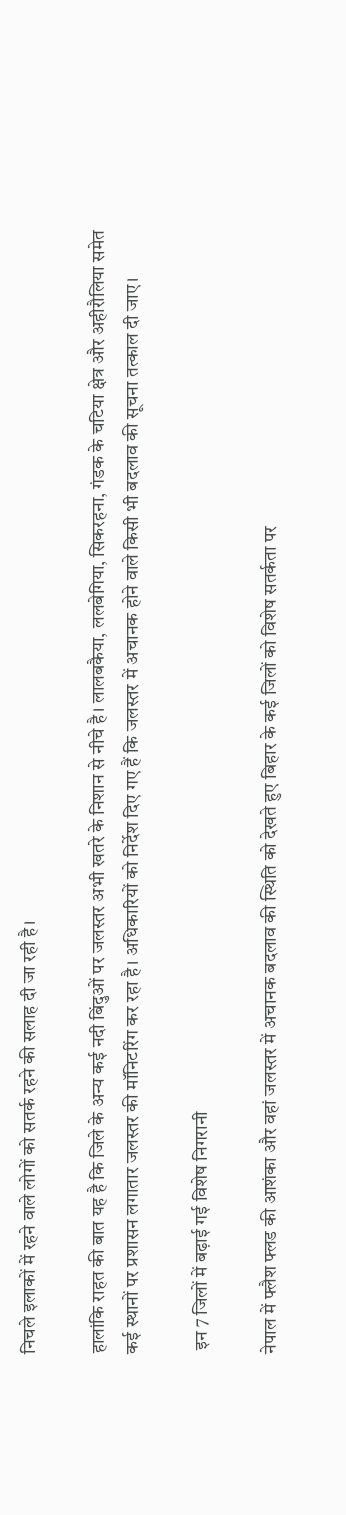निचले इलाकों में रहने वाले लोगों को सतर्क रहने की सलाह दी जा रही है।

हालांकि राहत की बात यह है कि जिले के अन्य कई नदी बिंदुओं पर जलस्तर अभी खतरे के निशान से नीचे है। लालबकैया, ललबेगिया, सिकरहना, गंडक के चटिया क्षेत्र और अहीरौलिया समेत कई स्थानों पर प्रशासन लगातार जलस्तर की मॉनिटरिंग कर रहा है। अधिकारियों को निर्देश दिए गए हैं कि जलस्तर में अचानक होने वाले किसी भी बदलाव की सूचना तत्काल दी जाए।

 इन 7 जिलों में बढ़ाई गई विशेष निगरानी

नेपाल में फ्लैश फ्लड की आशंका और वहां जलस्तर में अचानक बदलाव की स्थिति को देखते हुए बिहार के कई जिलों को विशेष सतर्कता पर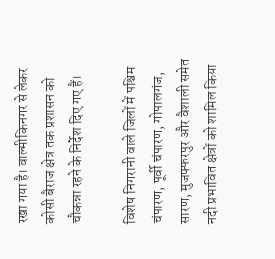रखा गया है। वाल्मीकिनगर से लेकर कोसी बैराज क्षेत्र तक प्रशासन को चौकन्ना रहने के निर्देश दिए गए हैं।

विशेष निगरानी वाले जिलों में पश्चिम चंपारण, पूर्वी चंपारण, गोपालगंज, सारण, मुजफ्फरपुर और वैशाली समेत नदी प्रभावित क्षेत्रों को शामिल किया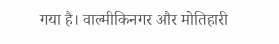गया है। वाल्मीकिनगर और मोतिहारी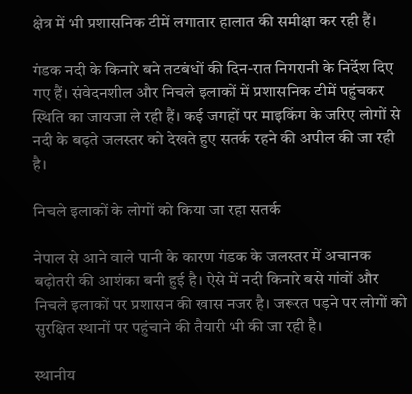क्षेत्र में भी प्रशासनिक टीमें लगातार हालात की समीक्षा कर रही हैं।

गंडक नदी के किनारे बने तटबंधों की दिन-रात निगरानी के निर्देश दिए गए हैं। संवेदनशील और निचले इलाकों में प्रशासनिक टीमें पहुंचकर स्थिति का जायजा ले रही हैं। कई जगहों पर माइकिंग के जरिए लोगों से नदी के बढ़ते जलस्तर को देखते हुए सतर्क रहने की अपील की जा रही है।

निचले इलाकों के लोगों को किया जा रहा सतर्क

नेपाल से आने वाले पानी के कारण गंडक के जलस्तर में अचानक बढ़ोतरी की आशंका बनी हुई है। ऐसे में नदी किनारे बसे गांवों और निचले इलाकों पर प्रशासन की खास नजर है। जरूरत पड़ने पर लोगों को सुरक्षित स्थानों पर पहुंचाने की तैयारी भी की जा रही है।

स्थानीय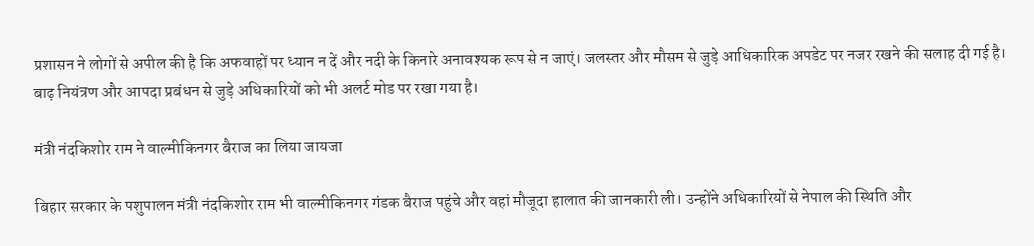प्रशासन ने लोगों से अपील की है कि अफवाहों पर ध्यान न दें और नदी के किनारे अनावश्यक रूप से न जाएं। जलस्तर और मौसम से जुड़े आधिकारिक अपडेट पर नजर रखने की सलाह दी गई है। बाढ़ नियंत्रण और आपदा प्रबंधन से जुड़े अधिकारियों को भी अलर्ट मोड पर रखा गया है।

मंत्री नंदकिशोर राम ने वाल्मीकिनगर बैराज का लिया जायजा

बिहार सरकार के पशुपालन मंत्री नंदकिशोर राम भी वाल्मीकिनगर गंडक बैराज पहुंचे और वहां मौजूदा हालात की जानकारी ली। उन्होंने अधिकारियों से नेपाल की स्थिति और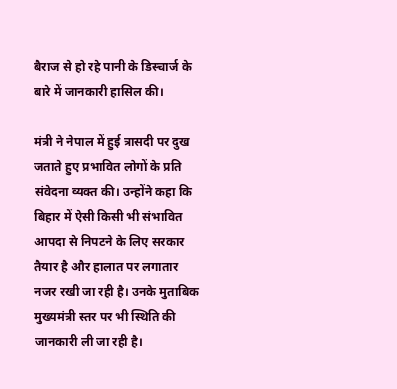बैराज से हो रहे पानी के डिस्चार्ज के बारे में जानकारी हासिल की।

मंत्री ने नेपाल में हुई त्रासदी पर दुख जताते हुए प्रभावित लोगों के प्रति संवेदना व्यक्त की। उन्होंने कहा कि बिहार में ऐसी किसी भी संभावित आपदा से निपटने के लिए सरकार तैयार है और हालात पर लगातार नजर रखी जा रही है। उनके मुताबिक मुख्यमंत्री स्तर पर भी स्थिति की जानकारी ली जा रही है।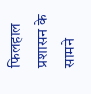फिलहाल प्रशासन के सामने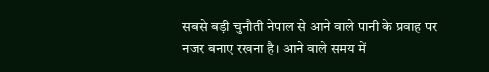सबसे बड़ी चुनौती नेपाल से आने वाले पानी के प्रवाह पर नजर बनाए रखना है। आने वाले समय में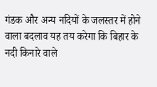गंडक और अन्य नदियों के जलस्तर में होने वाला बदलाव यह तय करेगा कि बिहार के नदी किनारे वाले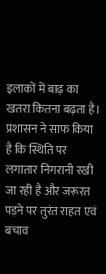इलाकों में बाढ़ का खतरा कितना बढ़ता है। प्रशासन ने साफ किया है कि स्थिति पर लगातार निगरानी रखी जा रही है और जरूरत पड़ने पर तुरंत राहत एवं बचाव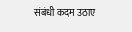संबंधी कदम उठाए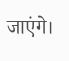जाएंगे।